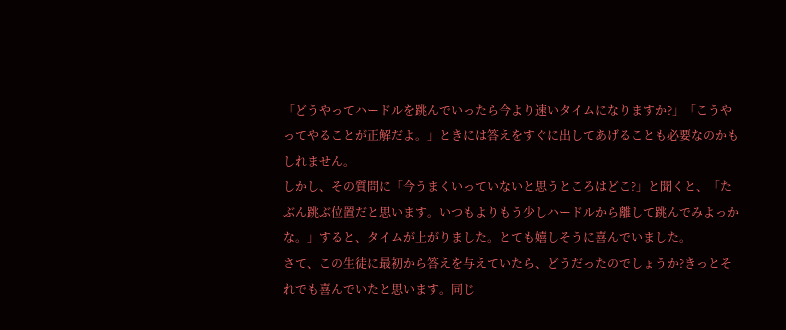「どうやってハードルを跳んでいったら今より速いタイムになりますか?」「こうやってやることが正解だよ。」ときには答えをすぐに出してあげることも必要なのかもしれません。
しかし、その質問に「今うまくいっていないと思うところはどこ?」と聞くと、「たぶん跳ぶ位置だと思います。いつもよりもう少しハードルから離して跳んでみよっかな。」すると、タイムが上がりました。とても嬉しそうに喜んでいました。
さて、この生徒に最初から答えを与えていたら、どうだったのでしょうか?きっとそれでも喜んでいたと思います。同じ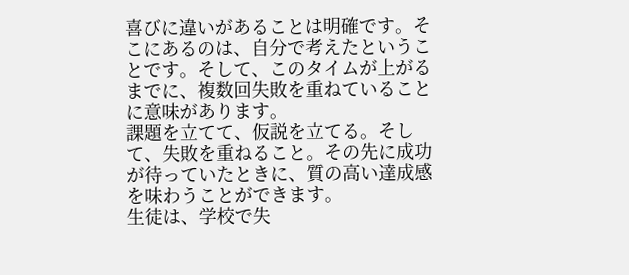喜びに違いがあることは明確です。そこにあるのは、自分で考えたということです。そして、このタイムが上がるまでに、複数回失敗を重ねていることに意味があります。
課題を立てて、仮説を立てる。そして、失敗を重ねること。その先に成功が待っていたときに、質の高い達成感を味わうことができます。
生徒は、学校で失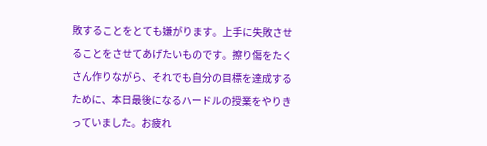敗することをとても嫌がります。上手に失敗させることをさせてあげたいものです。擦り傷をたくさん作りながら、それでも自分の目標を達成するために、本日最後になるハードルの授業をやりきっていました。お疲れ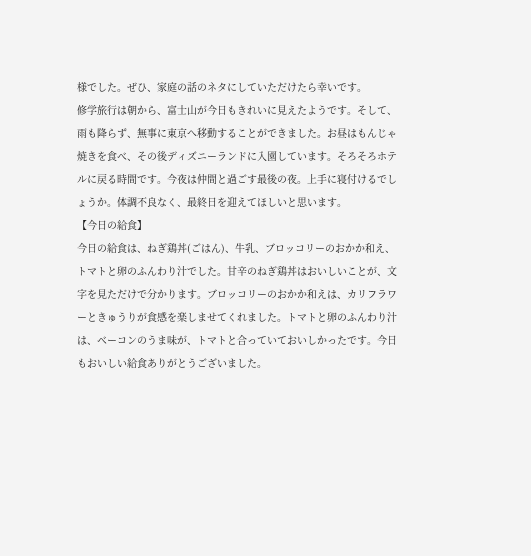様でした。ぜひ、家庭の話のネタにしていただけたら幸いです。
修学旅行は朝から、富士山が今日もきれいに見えたようです。そして、雨も降らず、無事に東京へ移動することができました。お昼はもんじゃ焼きを食べ、その後ディズニーランドに入園しています。そろそろホテルに戻る時間です。今夜は仲間と過ごす最後の夜。上手に寝付けるでしょうか。体調不良なく、最終日を迎えてほしいと思います。
【今日の給食】
今日の給食は、ねぎ鶏丼(ごはん)、牛乳、ブロッコリーのおかか和え、トマトと卵のふんわり汁でした。甘辛のねぎ鶏丼はおいしいことが、文字を見ただけで分かります。ブロッコリーのおかか和えは、カリフラワーときゅうりが食感を楽しませてくれました。トマトと卵のふんわり汁は、ベーコンのうま味が、トマトと合っていておいしかったです。今日もおいしい給食ありがとうございました。